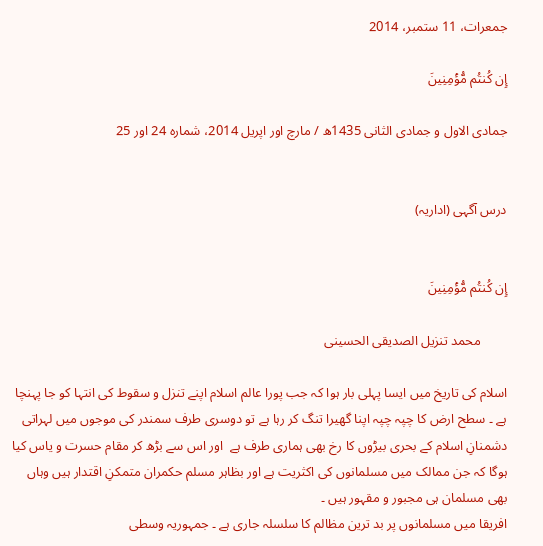جمعرات، 11 ستمبر، 2014

إِن كُنتُم مُّؤۡمِنِينَ

جمادی الاول و جمادی الثانی 1435ھ / مارچ اور اپریل 2014، شمارہ 24 اور 25


درس آگہی (اداریہ)


إِن كُنتُم مُّؤۡمِنِينَ

        محمد تنزیل الصدیقی الحسینی

اسلام کی تاریخ میں ایسا پہلی بار ہوا کہ جب پورا عالم اسلام اپنے تنزل و سقوط کی انتہا کو جا پہنچا ہے ۔ سطح ارض کا چپہ چپہ اپنا گھیرا تنگ کر رہا ہے تو دوسری طرف سمندر کی موجوں میں لہراتی دشمنانِ اسلام کے بحری بیڑوں کا رخ بھی ہماری طرف ہے  اور اس سے بڑھ کر مقام حسرت و یاس کیا ہوگا کہ جن ممالک میں مسلمانوں کی اکثریت ہے اور بظاہر مسلم حکمران متمکنِ اقتدار ہیں وہاں بھی مسلمان ہی مجبور و مقہور ہیں ۔
افریقا میں مسلمانوں پر بد ترین مظالم کا سلسلہ جاری ہے ۔ جمہوریہ وسطی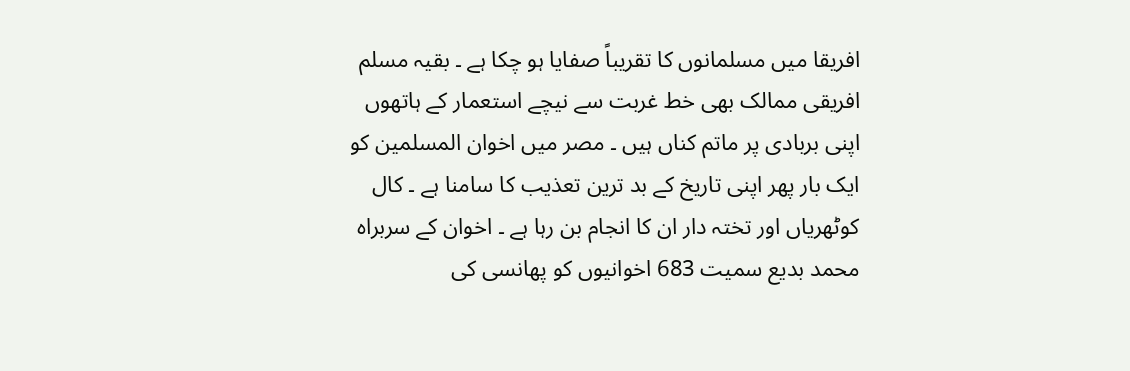افریقا میں مسلمانوں کا تقریباً صفایا ہو چکا ہے ۔ بقیہ مسلم افریقی ممالک بھی خط غربت سے نیچے استعمار کے ہاتھوں اپنی بربادی پر ماتم کناں ہیں ۔ مصر میں اخوان المسلمین کو ایک بار پھر اپنی تاریخ کے بد ترین تعذیب کا سامنا ہے ۔ کال کوٹھریاں اور تختہ دار ان کا انجام بن رہا ہے ۔ اخوان کے سربراہ محمد بدیع سمیت 683 اخوانیوں کو پھانسی کی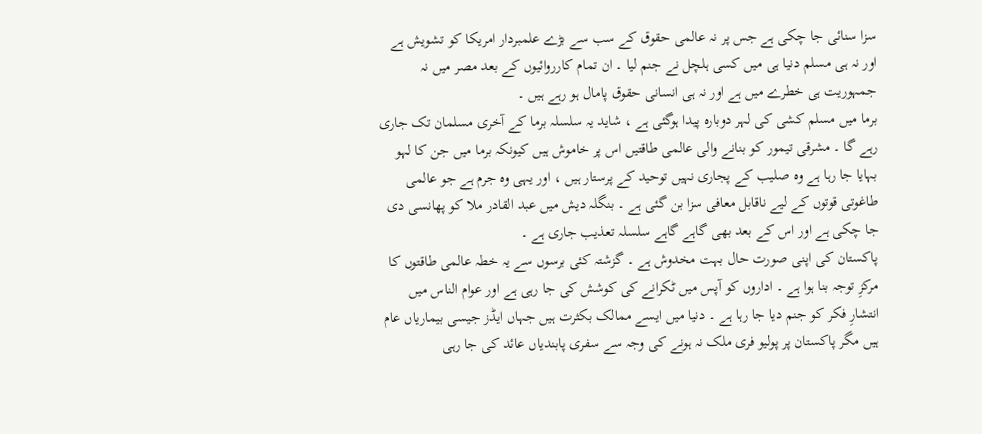سزا سنائی جا چکی ہے جس پر نہ عالمی حقوق کے سب سے بڑے علمبردار امریکا کو تشویش ہے اور نہ ہی مسلم دنیا ہی میں کسی ہلچل نے جنم لیا ۔ ان تمام کارروائیوں کے بعد مصر میں نہ جمہوریت ہی خطرے میں ہے اور نہ ہی انسانی حقوق پامال ہو رہے ہیں ۔
برما میں مسلم کشی کی لہر دوبارہ پیدا ہوگئی ہے ، شاید یہ سلسلہ برما کے آخری مسلمان تک جاری رہے گا ۔ مشرقی تیمور کو بنانے والی عالمی طاقتیں اس پر خاموش ہیں کیونکہ برما میں جن کا لہو بہایا جا رہا ہے وہ صلیب کے پجاری نہیں توحید کے پرستار ہیں ، اور یہی وہ جرم ہے جو عالمی طاغوتی قوتوں کے لیے ناقابل معافی سزا بن گئی ہے ۔ بنگلہ دیش میں عبد القادر ملا کو پھانسی دی جا چکی ہے اور اس کے بعد بھی گاہے گاہے سلسلہ تعذیب جاری ہے ۔
پاکستان کی اپنی صورت حال بہت مخدوش ہے ۔ گزشتہ کئی برسوں سے یہ خطہ عالمی طاقتوں کا مرکزِ توجہ بنا ہوا ہے ۔ اداروں کو آپس میں ٹکرانے کی کوشش کی جا رہی ہے اور عوام الناس میں انتشارِ فکر کو جنم دیا جا رہا ہے ۔ دنیا میں ایسے ممالک بکثرت ہیں جہاں ایڈز جیسی بیماریاں عام ہیں مگر پاکستان پر پولیو فری ملک نہ ہونے کی وجہ سے سفری پابندیاں عائد کی جا رہی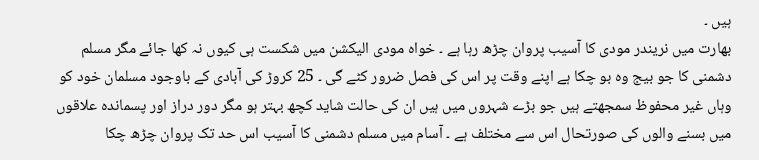ہیں ۔
بھارت میں نریندر مودی کا آسیب پروان چڑھ رہا ہے ۔ خواہ مودی الیکشن میں شکست ہی کیوں نہ کھا جائے مگر مسلم دشمنی کا جو بیج وہ بو چکا ہے اپنے وقت پر اس کی فصل ضرور کٹے گی ۔ 25 کروڑ کی آبادی کے باوجود مسلمان خود کو وہاں غیر محفوظ سمجھتے ہیں جو بڑے شہروں میں ہیں ان کی حالت شاید کچھ بہتر ہو مگر دور دراز اور پسماندہ علاقوں میں بسنے والوں کی صورتحال اس سے مختلف ہے ۔ آسام میں مسلم دشمنی کا آسیب اس حد تک پروان چڑھ چکا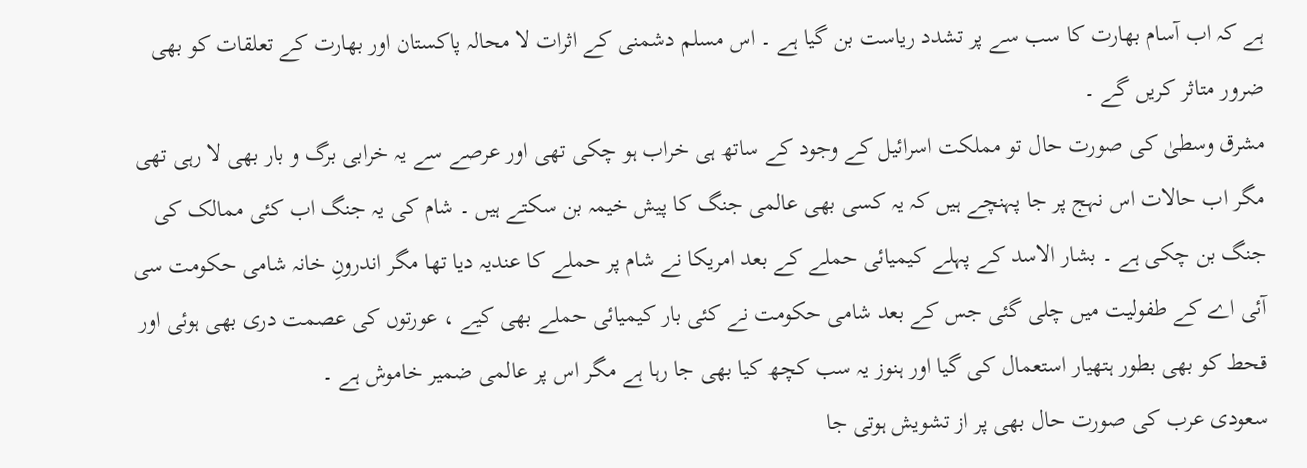ہے کہ اب آسام بھارت کا سب سے پر تشدد ریاست بن گیا ہے ۔ اس مسلم دشمنی کے اثرات لا محالہ پاکستان اور بھارت کے تعلقات کو بھی ضرور متاثر کریں گے ۔
مشرق وسطیٰ کی صورت حال تو مملکت اسرائیل کے وجود کے ساتھ ہی خراب ہو چکی تھی اور عرصے سے یہ خرابی برگ و بار بھی لا رہی تھی مگر اب حالات اس نہج پر جا پہنچے ہیں کہ یہ کسی بھی عالمی جنگ کا پیش خیمہ بن سکتے ہیں ۔ شام کی یہ جنگ اب کئی ممالک کی جنگ بن چکی ہے ۔ بشار الاسد کے پہلے کیمیائی حملے کے بعد امریکا نے شام پر حملے کا عندیہ دیا تھا مگر اندرونِ خانہ شامی حکومت سی آئی اے کے طفولیت میں چلی گئی جس کے بعد شامی حکومت نے کئی بار کیمیائی حملے بھی کیے ، عورتوں کی عصمت دری بھی ہوئی اور قحط کو بھی بطور ہتھیار استعمال کی گیا اور ہنوز یہ سب کچھ کیا بھی جا رہا ہے مگر اس پر عالمی ضمیر خاموش ہے ۔
سعودی عرب کی صورت حال بھی پر از تشویش ہوتی جا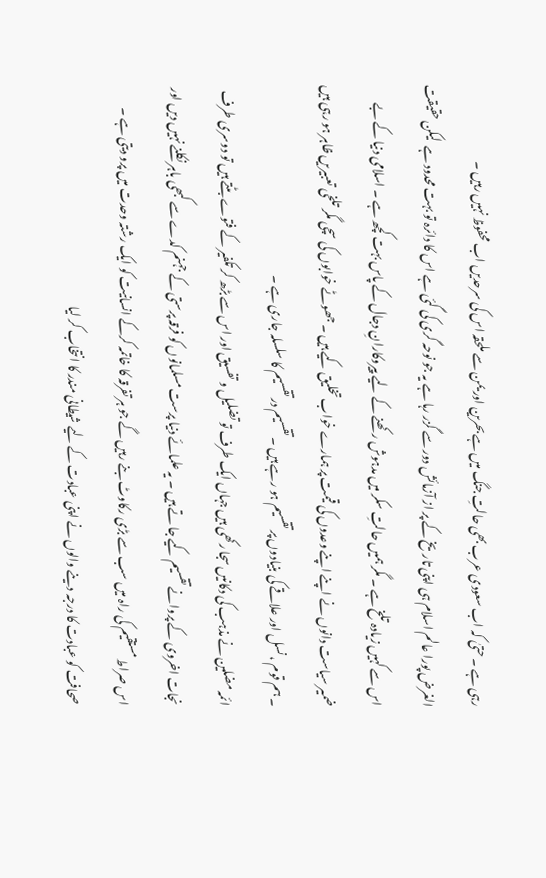رہی ہے ۔ حتیٰ کہ اب سعودی عرب بھی حالتِ جنگ میں ہے بحرین اور یمن سے ملحقہ اس کی سرحدیں اب محفوظ نہیں رہیں ۔
الغرض پورا عالم اسلام ہی اپنی تاریخ کے پر از آزمائش دور سے گزر رہا ہے یہ جو نوحہ گری کی گئی ہے اس کا دائرہ تو بہت محدود ہے  لیکن حقیقت اس سے کہیں زیادہ تلخ ہے ۔ مگر ہمیں حالتِ سکر میں مدہوش رکھنے کے لیے پیروکارانِ دجال کے پاس بہت کچھ ہے ۔ اسلامی دنیا کے بے ضمیر سیاست دانوں نے اپنے اپنے وعدوں کی قیمت پر ہمارے خواب تخلیق کیے ہیں ۔ جھوٹے خوابوں کی سچی مگر تلخی تعبیریں ظاہر ہو رہی ہیں ۔ ہم قوم ، نسل اور علاقے کی بنیادوں پر تقسیم ہو رہے ہیں ۔ تقسیم در تقسیم کا سلسلہ جاری ہے ۔
ائمہ مضلین نے مذہب کی دکانیں سجا رکھی ہیں جہاں ایک طرف تو تضلیل و تفسیق اور اس سے بڑھ کر تکفیر کے فتوے بٹتے ہیں تو دوسری طرف نجات اخروی کے پروانے تقسیم کیے جا تے ہیں ۔ یہ علمائے دنیا پرست مسلمانوں کو فرقہ پرستی کے جہنم کدے سے کبھی باہر نکلنے نہیں دیں اور اس صراط مستقیم کی راہ میں سب سے بڑی رکاوٹ بنے رہیں گے جو ہر تفرقہ کا خاتمہ کرکے انسانیت کو ایک رشتہ وحدت میں پرو دیتی ہے ۔
صحافت کو عبادت کا درجہ دینے والوں نے اپنی عبادت کے لیے شیطانی مندر کا انتخاب کر لیا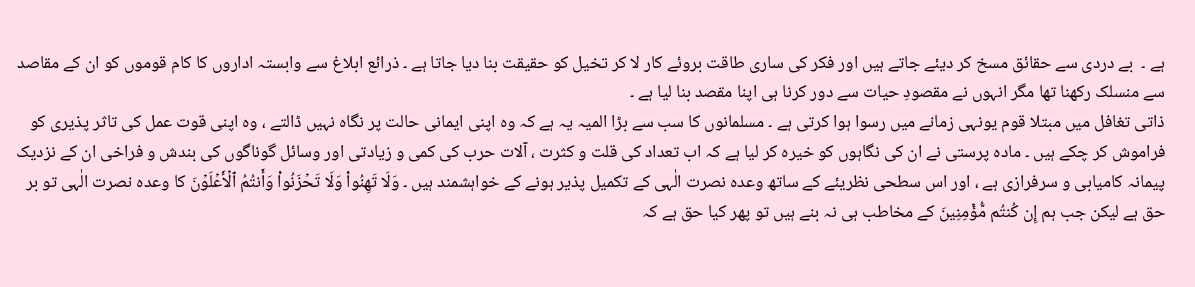ہے ۔  بے دردی سے حقائق مسخ کر دیئے جاتے ہیں اور فکر کی ساری طاقت بروئے کار لا کر تخیل کو حقیقت بنا دیا جاتا ہے ۔ ذرائع ابلاغ سے وابستہ اداروں کا کام قوموں کو ان کے مقاصد سے منسلک رکھنا تھا مگر انہوں نے مقصودِ حیات سے دور کرنا ہی اپنا مقصد بنا لیا ہے ۔
ذاتی تغافل میں مبتلا قوم یونہی زمانے میں رسوا ہوا کرتی ہے ۔ مسلمانوں کا سب سے بڑا المیہ یہ ہے کہ وہ اپنی ایمانی حالت پر نگاہ نہیں ڈالتے ، وہ اپنی قوت عمل کی تاثر پذیری کو فراموش کر چکے ہیں ۔ مادہ پرستی نے ان کی نگاہوں کو خیرہ کر لیا ہے کہ اب تعداد کی قلت و کثرت ، آلات حرب کی کمی و زیادتی اور وسائل گوناگوں کی بندش و فراخی ان کے نزدیک پیمانہ کامیابی و سرفرازی ہے ، اور اس سطحی نظریئے کے ساتھ وعدہ نصرت الٰہی کے تکمیل پذیر ہونے کے خواہشمند ہیں ۔ وَلَا تَهِنُواْ وَلَا تَحۡزَنُواْ وَأَنتُمُ ٱلۡأَعۡلَوۡنَ کا وعدہ نصرت الٰہی تو بر حق ہے لیکن جب ہم إِن كُنتُم مُّؤۡمِنِينَ کے مخاطب ہی نہ بنے ہیں تو پھر کیا حق ہے کہ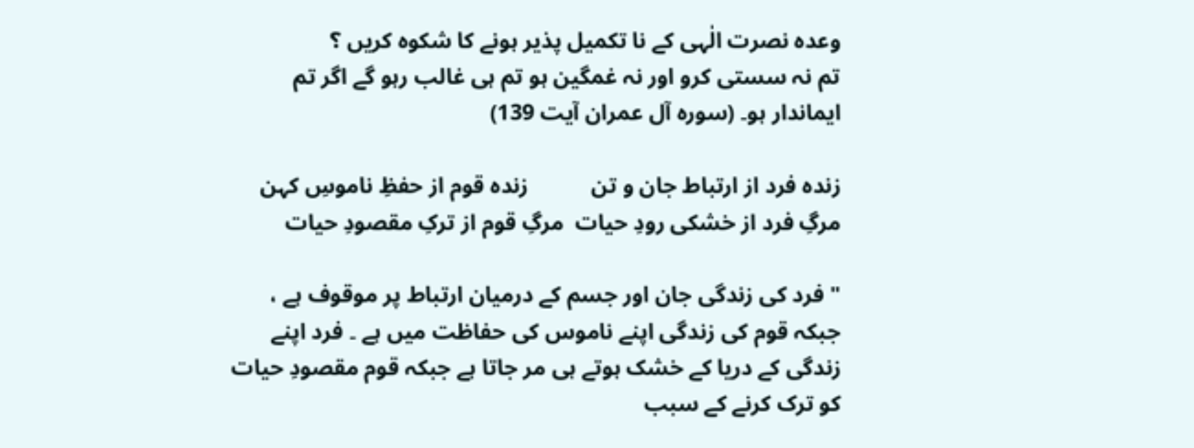وعدہ نصرت الٰہی کے نا تکمیل پذیر ہونے کا شکوہ کریں ؟
تم نہ سستی کرو اور نہ غمگین ہو تم ہی غالب رہو گے اگر تم ایماندار ہو۔ (سورہ آل عمران آیت 139)

زندہ فرد از ارتباط جان و تن           زندہ قوم از حفظِ ناموسِ کہن
مرگِ فرد از خشکی رودِ حیات  مرگِ قوم از ترکِ مقصودِ حیات

" فرد کی زندگی جان اور جسم کے درمیان ارتباط پر موقوف ہے ، جبکہ قوم کی زندگی اپنے ناموس کی حفاظت میں ہے ۔ فرد اپنے زندگی کے دریا کے خشک ہوتے ہی مر جاتا ہے جبکہ قوم مقصودِ حیات کو ترک کرنے کے سبب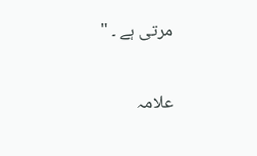مرتی ہے ۔ "

علامہ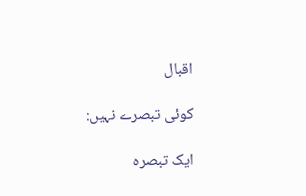اقبال

کوئی تبصرے نہیں:

ایک تبصرہ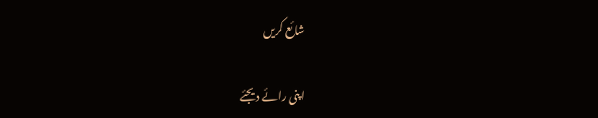شائع کریں

اپنی رائے دیجئے